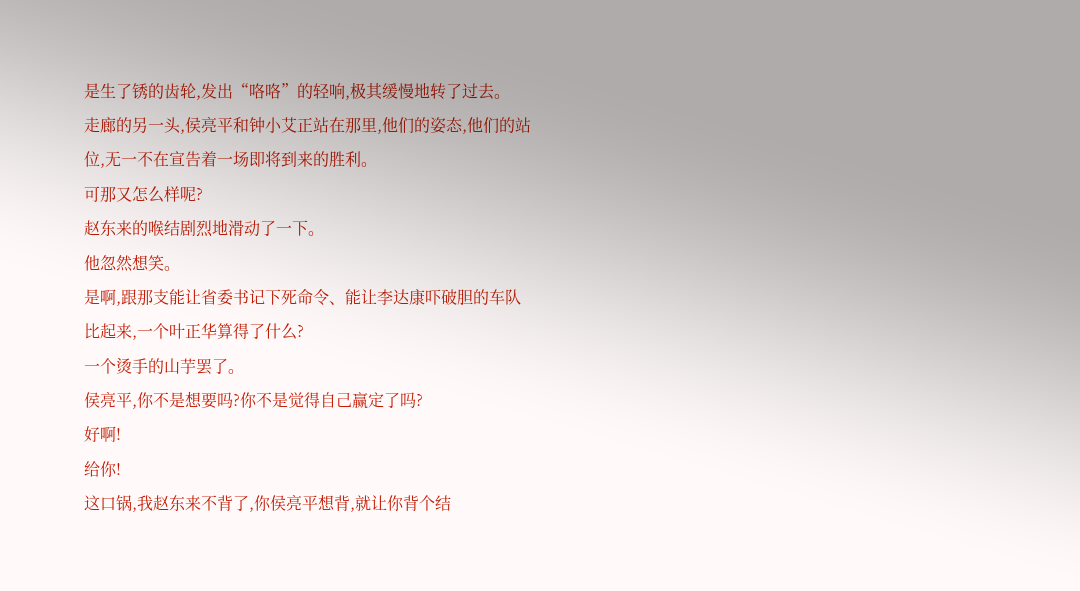是生了锈的齿轮,发出“咯咯”的轻响,极其缓慢地转了过去。
走廊的另一头,侯亮平和钟小艾正站在那里,他们的姿态,他们的站位,无一不在宣告着一场即将到来的胜利。
可那又怎么样呢?
赵东来的喉结剧烈地滑动了一下。
他忽然想笑。
是啊,跟那支能让省委书记下死命令、能让李达康吓破胆的车队比起来,一个叶正华算得了什么?
一个烫手的山芋罢了。
侯亮平,你不是想要吗?你不是觉得自己赢定了吗?
好啊!
给你!
这口锅,我赵东来不背了,你侯亮平想背,就让你背个结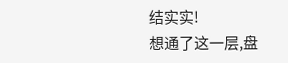结实实!
想通了这一层,盘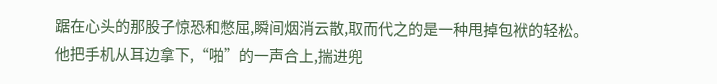踞在心头的那股子惊恐和憋屈,瞬间烟消云散,取而代之的是一种甩掉包袱的轻松。
他把手机从耳边拿下,“啪”的一声合上,揣进兜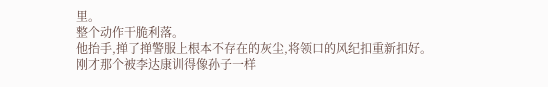里。
整个动作干脆利落。
他抬手,掸了掸警服上根本不存在的灰尘,将领口的风纪扣重新扣好。
刚才那个被李达康训得像孙子一样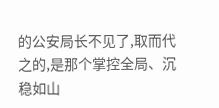的公安局长不见了,取而代之的,是那个掌控全局、沉稳如山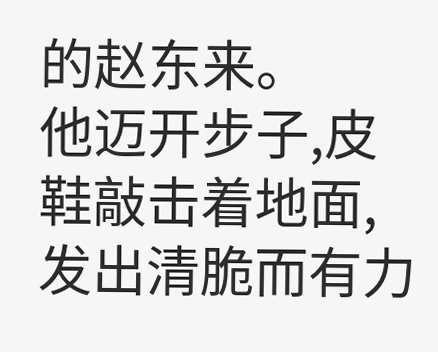的赵东来。
他迈开步子,皮鞋敲击着地面,发出清脆而有力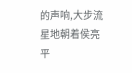的声响,大步流星地朝着侯亮平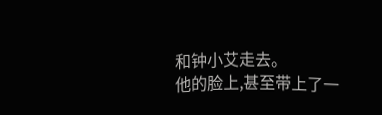和钟小艾走去。
他的脸上,甚至带上了一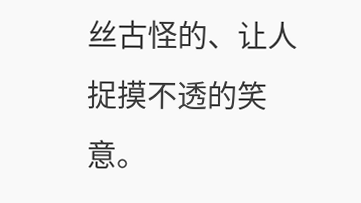丝古怪的、让人捉摸不透的笑意。